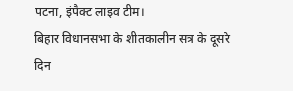पटना, इंपैक्ट लाइव टीम।
बिहार विधानसभा के शीतकालीन सत्र के दूसरे दिन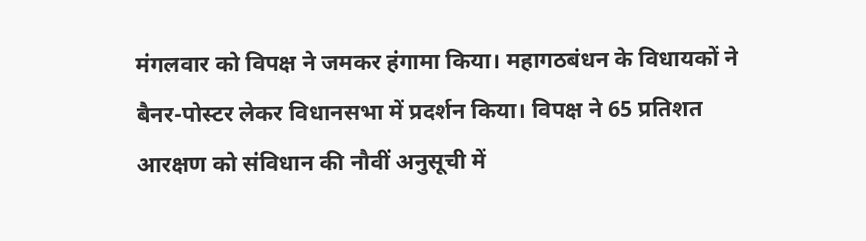मंगलवार को विपक्ष ने जमकर हंगामा किया। महागठबंधन के विधायकों ने बैनर-पोस्टर लेकर विधानसभा में प्रदर्शन किया। विपक्ष ने 65 प्रतिशत आरक्षण को संविधान की नौवीं अनुसूची में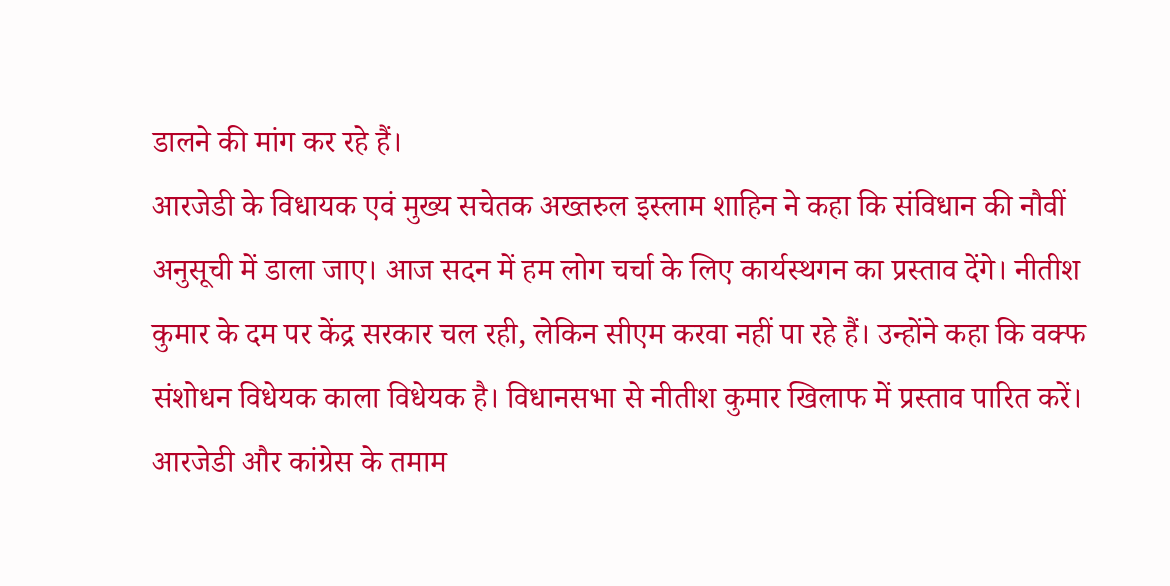डालने की मांग कर रहे हैं।
आरजेडी के विधायक एवं मुख्य सचेतक अख्तरुल इस्लाम शाहिन ने कहा कि संविधान की नौवीं अनुसूची में डाला जाए। आज सदन में हम लोग चर्चा के लिए कार्यस्थगन का प्रस्ताव देंगे। नीतीश कुमार के दम पर केंद्र सरकार चल रही, लेकिन सीएम करवा नहीं पा रहे हैं। उन्होंने कहा कि वक्फ संशोधन विधेयक काला विधेयक है। विधानसभा से नीतीश कुमार खिलाफ में प्रस्ताव पारित करें।
आरजेडी और कांग्रेस के तमाम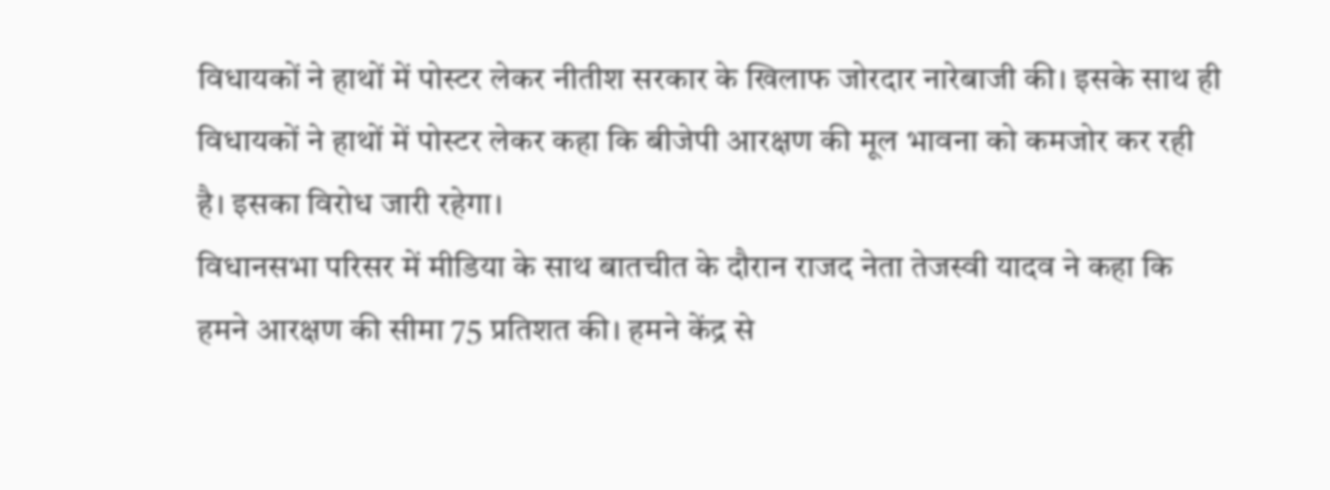विधायकों ने हाथों में पोस्टर लेकर नीतीश सरकार के खिलाफ जोरदार नारेबाजी की। इसके साथ ही विधायकों ने हाथों में पोस्टर लेकर कहा कि बीजेपी आरक्षण की मूल भावना को कमजोर कर रही है। इसका विरोध जारी रहेगा।
विधानसभा परिसर में मीडिया के साथ बातचीत के दौरान राजद नेता तेजस्वी यादव ने कहा कि हमने आरक्षण की सीमा 75 प्रतिशत की। हमने केंद्र से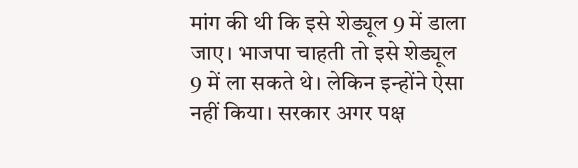मांग की थी कि इसे शेड्यूल 9 में डाला जाए। भाजपा चाहती तो इसे शेड्यूल 9 में ला सकते थे। लेकिन इन्होंने ऐसा नहीं किया। सरकार अगर पक्ष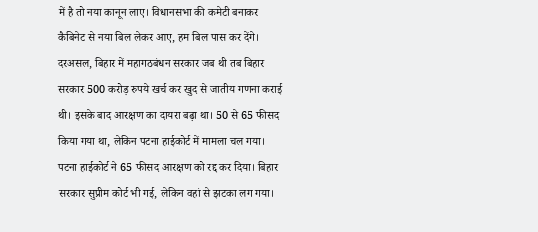में है तो नया कानून लाए। विधानसभा की कमेटी बनाकर कैबिनेट से नया बिल लेकर आए, हम बिल पास कर देंगे।
दरअसल, बिहार में महागठबंधन सरकार जब थी तब बिहार सरकार 500 करोड़ रुपये खर्च कर खुद से जातीय गणना कराई थी। इसके बाद आरक्षण का दायरा बढ़ा था। 50 से 65 फीसद किया गया था, लेकिन पटना हाईकोर्ट में मामला चल गया। पटना हाईकोर्ट ने 65 फीसद आरक्षण को रद्द कर दिया। बिहार सरकार सुप्रीम कोर्ट भी गई, लेकिन वहां से झटका लग गया।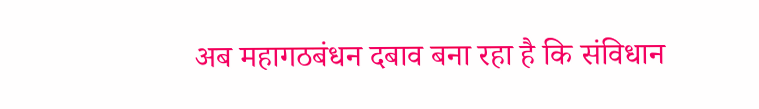अब महागठबंधन दबाव बना रहा है कि संविधान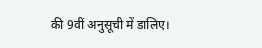की 9वीं अनुसूची में डालिए।